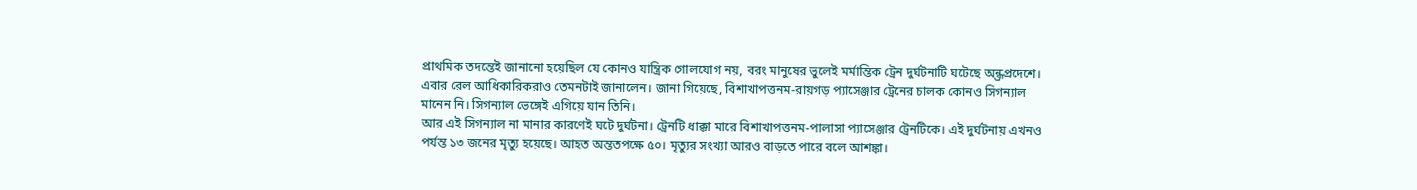প্রাথমিক তদন্তেই জানানো হয়েছিল যে কোনও যান্ত্রিক গোলযোগ নয়, বরং মানুষের ভুলেই মর্মান্তিক ট্রেন দুর্ঘটনাটি ঘটেছে অন্ধ্রপ্রদেশে। এবার রেল আধিকারিকরাও তেমনটাই জানালেন। জানা গিয়েছে, বিশাখাপত্তনম-রায়গড় প্যাসেঞ্জার ট্রেনের চালক কোনও সিগন্যাল মানেন নি। সিগন্যাল ভেঙ্গেই এগিয়ে যান তিনি।
আর এই সিগন্যাল না মানার কারণেই ঘটে দুর্ঘটনা। ট্রেনটি ধাক্কা মারে বিশাখাপত্তনম-পালাসা প্যাসেঞ্জার ট্রেনটিকে। এই দুর্ঘটনায় এখনও পর্যন্ত ১৩ জনের মৃত্যু হয়েছে। আহত অন্ততপক্ষে ৫০। মৃত্যুর সংখ্যা আরও বাড়তে পারে বলে আশঙ্কা।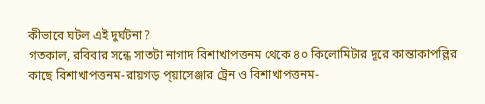কীভাবে ঘটল এই দুর্ঘটনা?
গতকাল, রবিবার সন্ধে সাতটা নাগাদ বিশাখাপত্তনম থেকে ৪০ কিলোমিটার দূরে কান্তাকাপল্লির কাছে বিশাখাপত্তনম-রায়গড় প্য়াসেঞ্জার ট্রেন ও বিশাখাপত্তনম-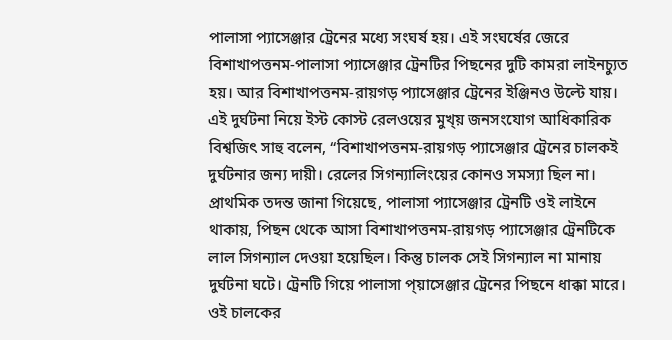পালাসা প্যাসেঞ্জার ট্রেনের মধ্যে সংঘর্ষ হয়। এই সংঘর্ষের জেরে বিশাখাপত্তনম-পালাসা প্যাসেঞ্জার ট্রেনটির পিছনের দুটি কামরা লাইনচ্যুত হয়। আর বিশাখাপত্তনম-রায়গড় প্যাসেঞ্জার ট্রেনের ইঞ্জিনও উল্টে যায়।
এই দুর্ঘটনা নিয়ে ইস্ট কোস্ট রেলওয়ের মুখ্য় জনসংযোগ আধিকারিক বিশ্বজিৎ সাহু বলেন, “বিশাখাপত্তনম-রায়গড় প্যাসেঞ্জার ট্রেনের চালকই দুর্ঘটনার জন্য দায়ী। রেলের সিগন্যালিংয়ের কোনও সমস্যা ছিল না। প্রাথমিক তদন্ত জানা গিয়েছে, পালাসা প্যাসেঞ্জার ট্রেনটি ওই লাইনে থাকায়, পিছন থেকে আসা বিশাখাপত্তনম-রায়গড় প্যাসেঞ্জার ট্রেনটিকে লাল সিগন্যাল দেওয়া হয়েছিল। কিন্তু চালক সেই সিগন্যাল না মানায় দুর্ঘটনা ঘটে। ট্রেনটি গিয়ে পালাসা প্য়াসেঞ্জার ট্রেনের পিছনে ধাক্কা মারে। ওই চালকের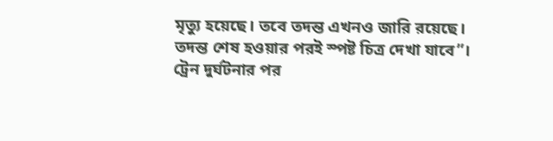মৃত্যু হয়েছে। তবে তদন্ত এখনও জারি রয়েছে। তদন্ত শেষ হওয়ার পরই স্পষ্ট চিত্র দেখা যাবে”।
ট্রেন দুর্ঘটনার পর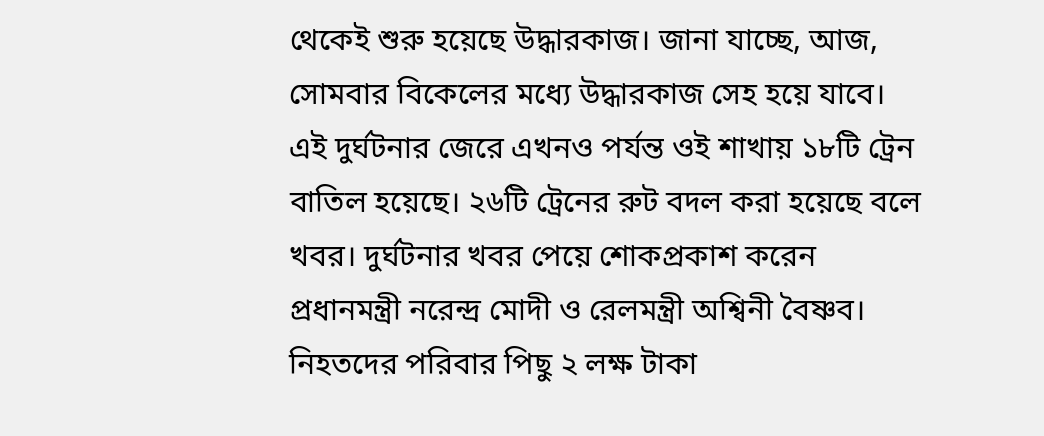থেকেই শুরু হয়েছে উদ্ধারকাজ। জানা যাচ্ছে, আজ, সোমবার বিকেলের মধ্যে উদ্ধারকাজ সেহ হয়ে যাবে। এই দুর্ঘটনার জেরে এখনও পর্যন্ত ওই শাখায় ১৮টি ট্রেন বাতিল হয়েছে। ২৬টি ট্রেনের রুট বদল করা হয়েছে বলে খবর। দুর্ঘটনার খবর পেয়ে শোকপ্রকাশ করেন প্রধানমন্ত্রী নরেন্দ্র মোদী ও রেলমন্ত্রী অশ্বিনী বৈষ্ণব। নিহতদের পরিবার পিছু ২ লক্ষ টাকা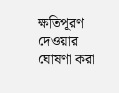ক্ষতিপূরণ দেওয়ার ঘোষণা করা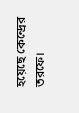হয়েছে কেন্দ্রের তরফে।